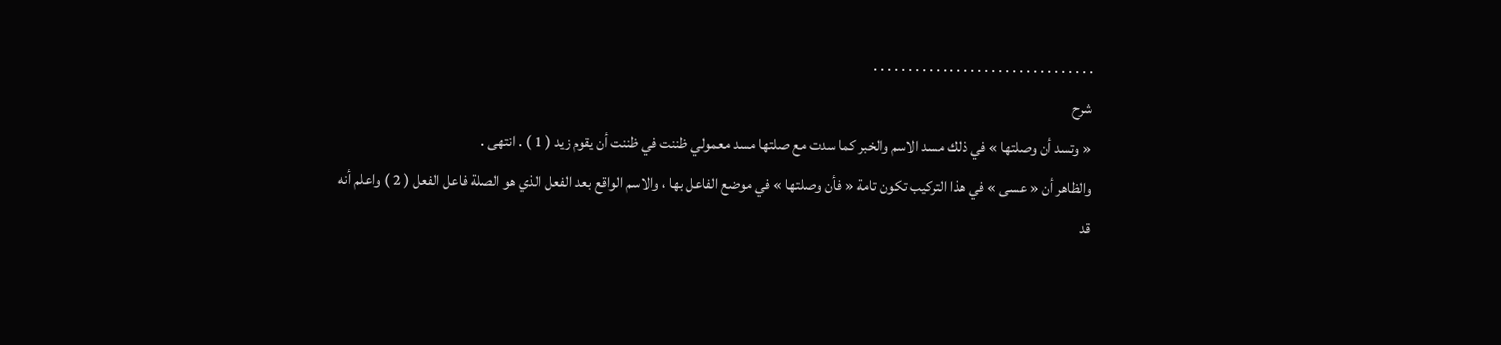. . . . . . . . . . . . . . . . . . . . . . . . . . . . . . . .
شرح
« وتسد أن وصلتها » في ذلك مسد الاسم والخبر كما سدت مع صلتها مسد معمولي ظننت في ظننت أن يقوم زيد ( 1 ) . انتهى .
والظاهر أن « عسى » في هذا التركيب تكون تامة « فأن وصلتها » في موضع الفاعل بها ، والاسم الواقع بعد الفعل الذي هو الصلة فاعل الفعل ( 2 ) واعلم أنه قد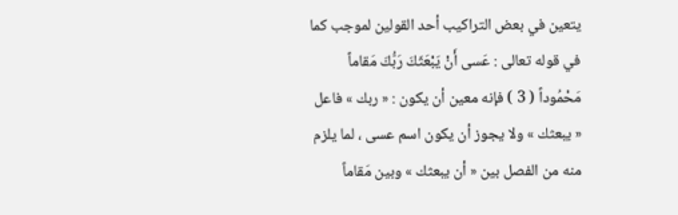يتعين في بعض التراكيب أحد القولين لموجب كما في قوله تعالى : عَسى أَنْ يَبْعَثَكَ رَبُّكَ مَقاماً مَحْمُوداً ( 3 ) فإنه معين أن يكون : « ربك » فاعل « يبعثك » ولا يجوز أن يكون اسم عسى ، لما يلزم منه من الفصل بين « أن يبعثك » وبين مَقاماً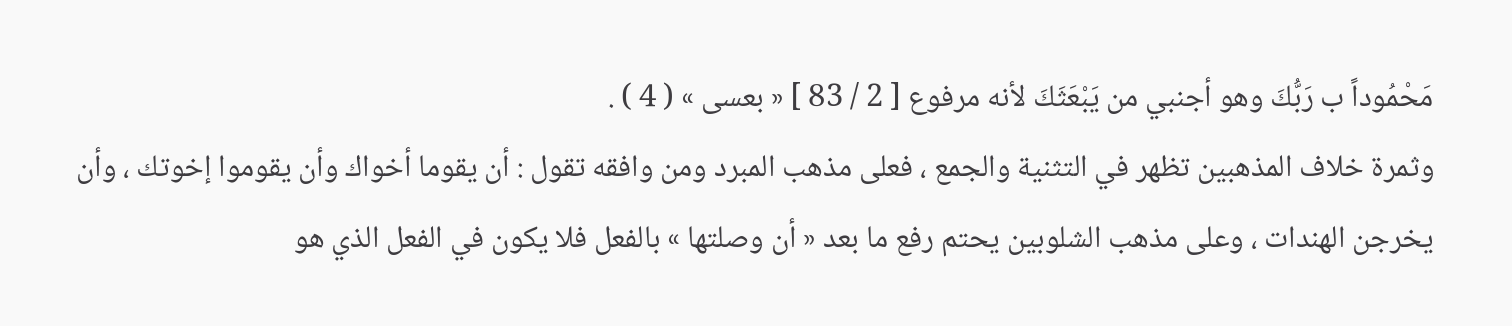مَحْمُوداً ب رَبُّكَ وهو أجنبي من يَبْعَثَكَ لأنه مرفوع [ 2 / 83 ] « بعسى » ( 4 ) .
وثمرة خلاف المذهبين تظهر في التثنية والجمع ، فعلى مذهب المبرد ومن وافقه تقول : أن يقوما أخواك وأن يقوموا إخوتك ، وأن يخرجن الهندات ، وعلى مذهب الشلوبين يحتم رفع ما بعد « أن وصلتها » بالفعل فلا يكون في الفعل الذي هو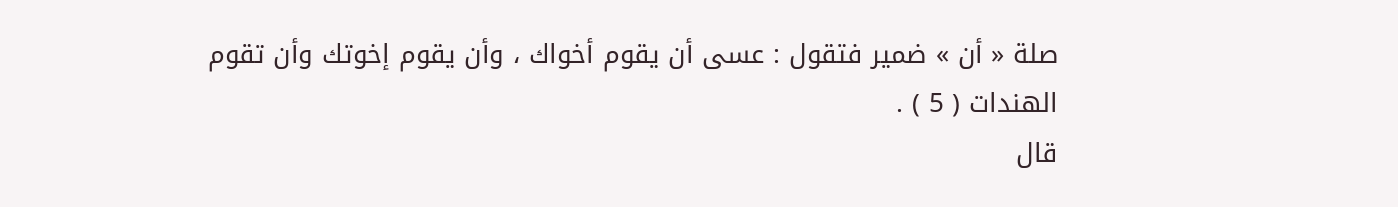صلة « أن » ضمير فتقول : عسى أن يقوم أخواك ، وأن يقوم إخوتك وأن تقوم الهندات ( 5 ) .
قال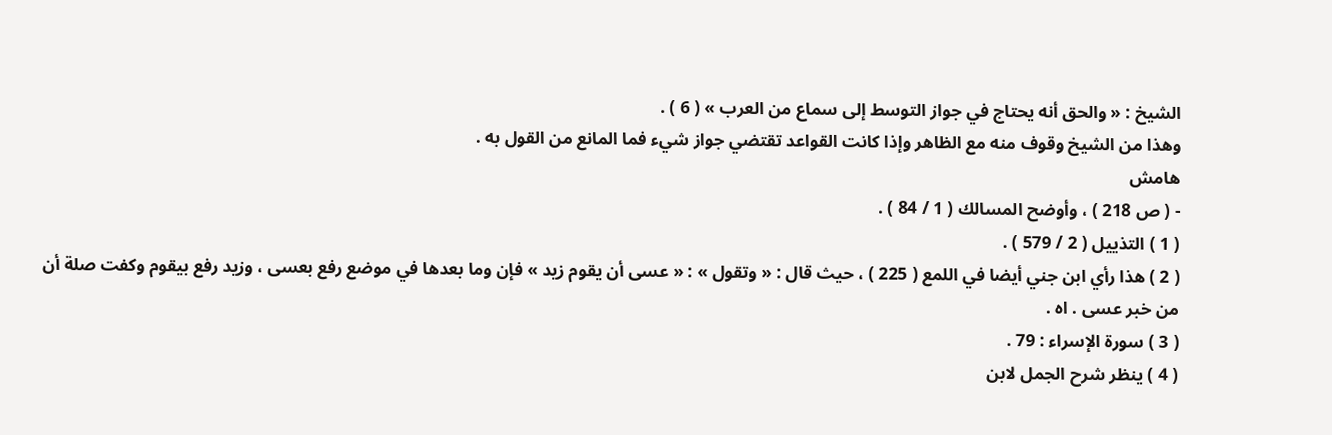الشيخ : « والحق أنه يحتاج في جواز التوسط إلى سماع من العرب » ( 6 ) .
وهذا من الشيخ وقوف منه مع الظاهر وإذا كانت القواعد تقتضي جواز شيء فما المانع من القول به .
هامش
- ( ص 218 ) ، وأوضح المسالك ( 1 / 84 ) .
( 1 ) التذييل ( 2 / 579 ) .
( 2 ) هذا رأي ابن جني أيضا في اللمع ( 225 ) ، حيث قال : « وتقول » : « عسى أن يقوم زيد » فإن وما بعدها في موضع رفع بعسى ، وزيد رفع بيقوم وكفت صلة أن من خبر عسى . اه .
( 3 ) سورة الإسراء : 79 .
( 4 ) ينظر شرح الجمل لابن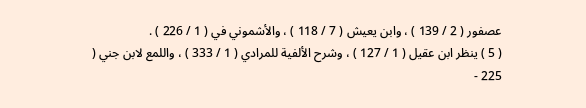عصفور ( 2 / 139 ) ، وابن يعيش ( 7 / 118 ) ، والأشموني في ( 1 / 226 ) .
( 5 ) ينظر ابن عقيل ( 1 / 127 ) ، وشرح الألفية للمرادي ( 1 / 333 ) ، واللمع لابن جني ( 225 -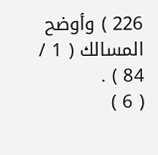226 ) وأوضح المسالك ( 1 / 84 ) .
( 6 )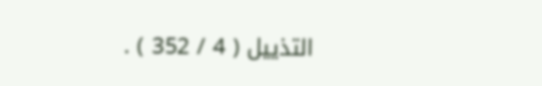التذييل ( 4 / 352 ) .